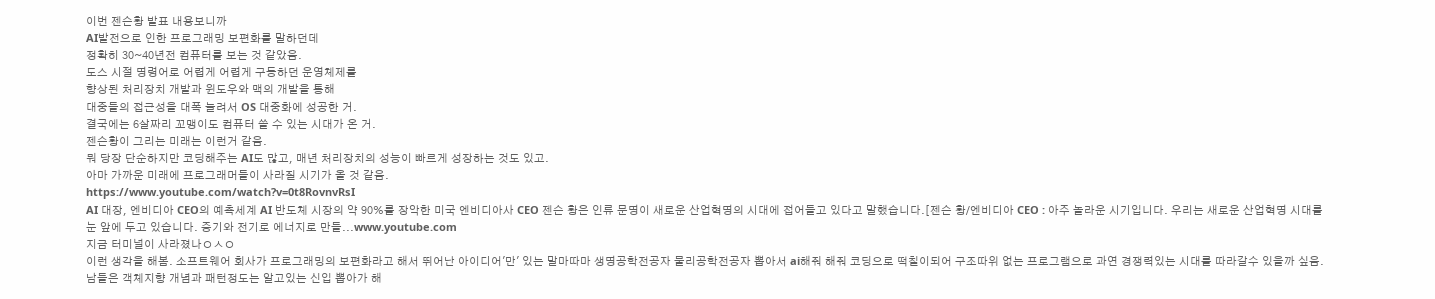이번 젠슨황 발표 내용보니까
AI발전으로 인한 프로그래밍 보편화를 말하던데
정확히 30~40년전 컴퓨터를 보는 것 같았음.
도스 시절 명령어로 어렵게 어렵게 구동하던 운영체제를
향상된 처리장치 개발과 윈도우와 맥의 개발을 통해
대중들의 접근성을 대폭 늘려서 OS 대중화에 성공한 거.
결국에는 6살짜리 꼬맹이도 컴퓨터 쓸 수 있는 시대가 온 거.
젠슨황이 그리는 미래는 이런거 같음.
뭐 당장 단순하지만 코딩해주는 AI도 많고, 매년 처리장치의 성능이 빠르게 성장하는 것도 있고.
아마 가까운 미래에 프로그래머들이 사라질 시기가 올 것 같음.
https://www.youtube.com/watch?v=0t8RovnvRsI
AI 대장, 엔비디아 CEO의 예측세계 AI 반도체 시장의 약 90%를 장악한 미국 엔비디아사 CEO 젠슨 황은 인류 문명이 새로운 산업혁명의 시대에 접어들고 있다고 말했습니다.[젠슨 황/엔비디아 CEO : 아주 놀라운 시기입니다. 우리는 새로운 산업혁명 시대를 눈 앞에 두고 있습니다. 증기와 전기로 에너지로 만들...www.youtube.com
지금 터미널이 사라졌나ㅇㅅㅇ
이런 생각을 해봄. 소프트웨어 회사가 프로그래밍의 보편화라고 해서 뛰어난 아이디어'만' 있는 말마따마 생명공학전공자 물리공학전공자 뽑아서 ai해줘 해줘 코딩으로 떡칠이되어 구조따위 없는 프로그램으로 과연 경쟁력있는 시대를 따라갈수 있을까 싶음. 남들은 객체지향 개념과 패턴정도는 알고있는 신입 뽑아가 해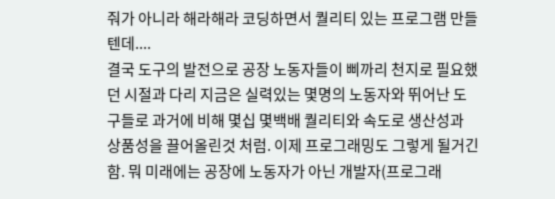줘가 아니라 해라해라 코딩하면서 퀄리티 있는 프로그램 만들텐데....
결국 도구의 발전으로 공장 노동자들이 삐까리 천지로 필요했던 시절과 다리 지금은 실력있는 몇명의 노동자와 뛰어난 도구들로 과거에 비해 몇십 몇백배 퀄리티와 속도로 생산성과 상품성을 끌어올린것 처럼. 이제 프로그래밍도 그렇게 될거긴함. 뭐 미래에는 공장에 노동자가 아닌 개발자(프로그래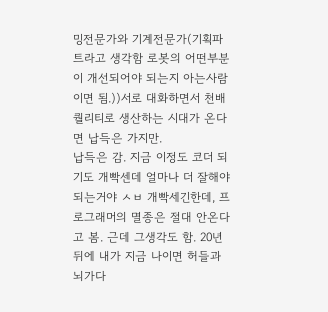밍전문가와 기계전문가(기획파트라고 생각함 로봇의 어떤부분이 개선되어야 되는지 아는사람이면 됨.))서로 대화하면서 천배 퀄리티로 생산하는 시대가 온다면 납득은 가지만.
납득은 감. 지금 이정도 코더 되기도 개빡센데 얼마나 더 잘해야되는거야 ㅅㅂ 개빡세긴한데, 프로그래머의 멸종은 절대 안온다고 봄. 근데 그생각도 함. 20년뒤에 내가 지금 나이면 허들과 뇌가다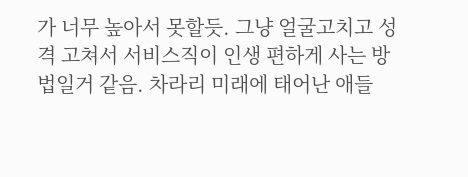가 너무 높아서 못할듯. 그냥 얼굴고치고 성격 고쳐서 서비스직이 인생 편하게 사는 방법일거 같음. 차라리 미래에 태어난 애들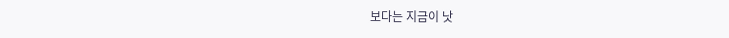보다는 지금이 낫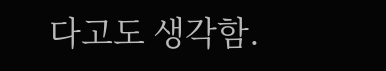다고도 생각함.